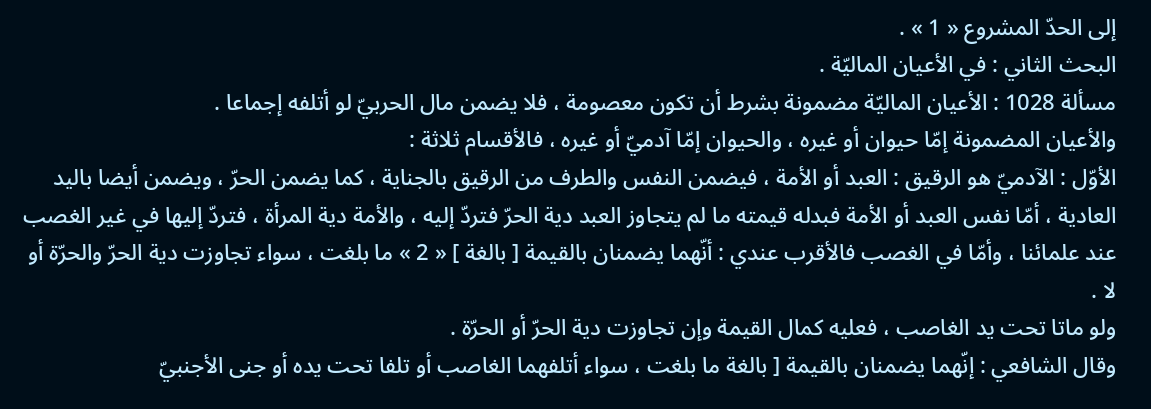إلى الحدّ المشروع « 1 » .
البحث الثاني : في الأعيان الماليّة .
مسألة 1028 : الأعيان الماليّة مضمونة بشرط أن تكون معصومة ، فلا يضمن مال الحربيّ لو أتلفه إجماعا .
والأعيان المضمونة إمّا حيوان أو غيره ، والحيوان إمّا آدميّ أو غيره ، فالأقسام ثلاثة :
الأوّل : الآدميّ هو الرقيق : العبد أو الأمة ، فيضمن النفس والطرف من الرقيق بالجناية ، كما يضمن الحرّ ، ويضمن أيضا باليد العادية ، أمّا نفس العبد أو الأمة فبدله قيمته ما لم يتجاوز العبد دية الحرّ فتردّ إليه ، والأمة دية المرأة ، فتردّ إليها في غير الغصب عند علمائنا ، وأمّا في الغصب فالأقرب عندي : أنّهما يضمنان بالقيمة [ بالغة ] « 2 » ما بلغت ، سواء تجاوزت دية الحرّ والحرّة أو لا .
ولو ماتا تحت يد الغاصب ، فعليه كمال القيمة وإن تجاوزت دية الحرّ أو الحرّة .
وقال الشافعي : إنّهما يضمنان بالقيمة [ بالغة ما بلغت ، سواء أتلفهما الغاصب أو تلفا تحت يده أو جنى الأجنبيّ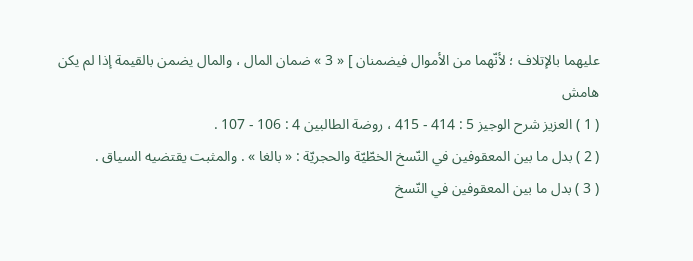عليهما بالإتلاف ؛ لأنّهما من الأموال فيضمنان ] « 3 » ضمان المال ، والمال يضمن بالقيمة إذا لم يكن
هامش
( 1 ) العزيز شرح الوجيز 5 : 414 - 415 ، روضة الطالبين 4 : 106 - 107 .
( 2 ) بدل ما بين المعقوفين في النّسخ الخطّيّة والحجريّة : « بالغا » . والمثبت يقتضيه السياق .
( 3 ) بدل ما بين المعقوفين في النّسخ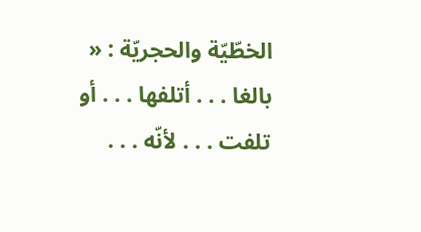الخطّيّة والحجريّة : « بالغا . . . أتلفها . . . أو تلفت . . . لأنّه . . .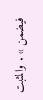فيضمن » . والمثبت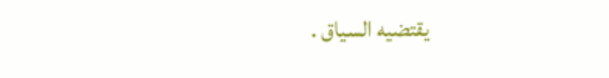يقتضيه السياق .